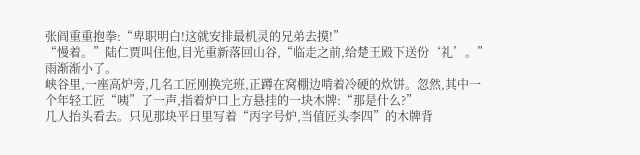张阎重重抱拳:“卑职明白!这就安排最机灵的兄弟去摸!”
“慢着。”陆仁贾叫住他,目光重新落回山谷,“临走之前,给楚王殿下送份‘礼’。”
雨渐渐小了。
峡谷里,一座高炉旁,几名工匠刚换完班,正蹲在窝棚边啃着冷硬的炊饼。忽然,其中一个年轻工匠“咦”了一声,指着炉口上方悬挂的一块木牌:“那是什么?”
几人抬头看去。只见那块平日里写着“丙字号炉,当值匠头李四”的木牌背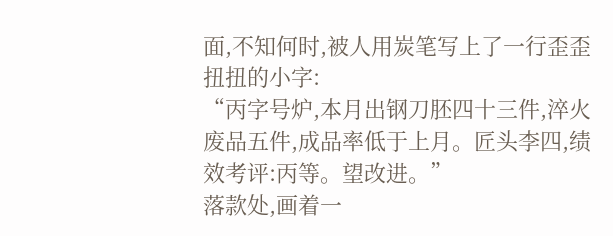面,不知何时,被人用炭笔写上了一行歪歪扭扭的小字:
“丙字号炉,本月出钢刀胚四十三件,淬火废品五件,成品率低于上月。匠头李四,绩效考评:丙等。望改进。”
落款处,画着一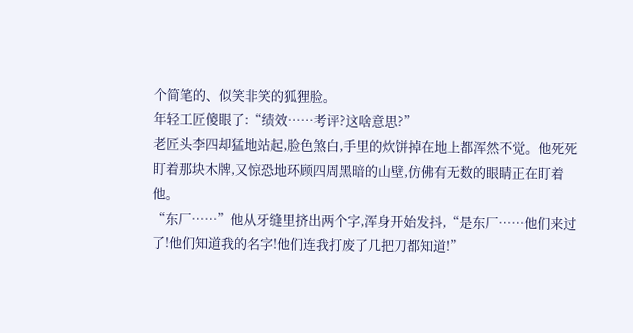个简笔的、似笑非笑的狐狸脸。
年轻工匠傻眼了:“绩效……考评?这啥意思?”
老匠头李四却猛地站起,脸色煞白,手里的炊饼掉在地上都浑然不觉。他死死盯着那块木牌,又惊恐地环顾四周黑暗的山壁,仿佛有无数的眼睛正在盯着他。
“东厂……”他从牙缝里挤出两个字,浑身开始发抖,“是东厂……他们来过了!他们知道我的名字!他们连我打废了几把刀都知道!”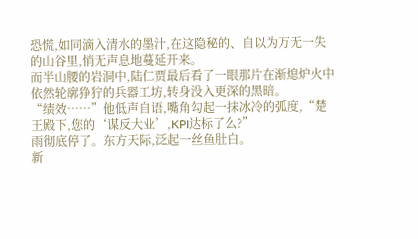恐慌,如同滴入清水的墨汁,在这隐秘的、自以为万无一失的山谷里,悄无声息地蔓延开来。
而半山腰的岩洞中,陆仁贾最后看了一眼那片在渐熄炉火中依然轮廓狰狞的兵器工坊,转身没入更深的黑暗。
“绩效……”他低声自语,嘴角勾起一抹冰冷的弧度,“楚王殿下,您的‘谋反大业’,KPI达标了么?”
雨彻底停了。东方天际,泛起一丝鱼肚白。
新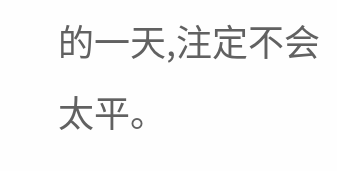的一天,注定不会太平。